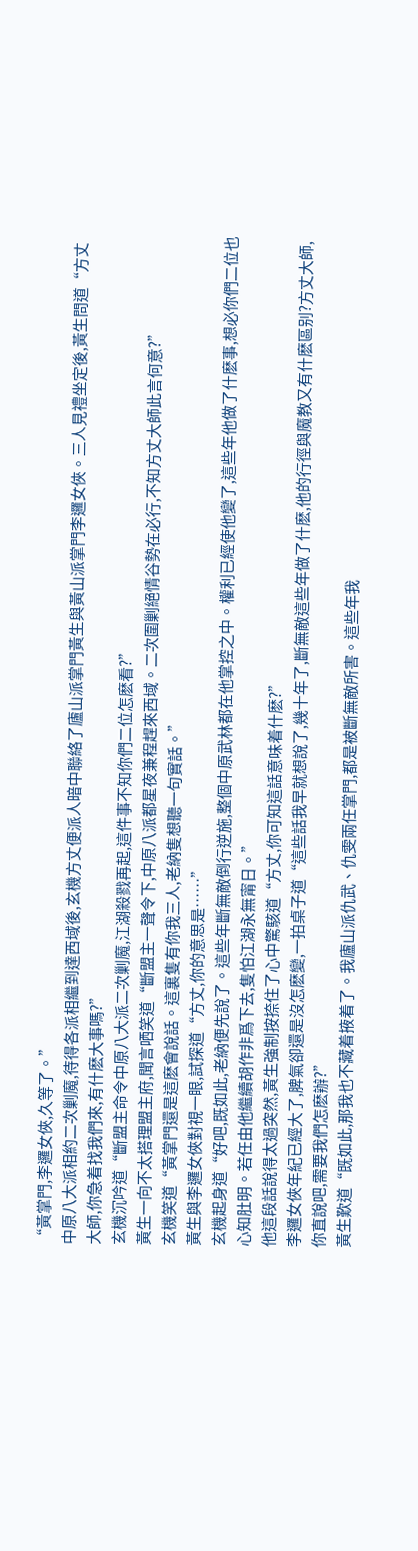“黃掌門,李邏女俠,久等了。”
中原八大派相約二次剿魔,待得各派相繼到達西域後,玄機方丈便派人暗中聯絡了廬山派掌門黃生與黃山派掌門李邏女俠。三人見禮坐定後,黃生問道“方丈大師,你急着找我們來,有什麽大事嗎?”
玄機沉吟道“斷盟主命令中原八大派二次剿魔,江湖殺戮再起,這件事不知你們二位怎麽看?”
黃生一向不太搭理盟主府,聞言哂笑道“斷盟主一聲令下,中原八派都星夜兼程趕來西域。二次圍剿絕情谷勢在必行,不知方丈大師此言何意?”
玄機笑道“黃掌門還是這麽會說話。這裏隻有你我三人,老納隻想聽一句實話。”
黃生與李邏女俠對視一眼,試探道“方丈,你的意思是……”
玄機起身道“好吧,既如此,老納便先說了。這些年斷無敵倒行逆施,整個中原武林都在他掌控之中。權利已經使他變了,這些年他做了什麽事,想必你們二位也心知肚明。若任由他繼續胡作非爲下去,隻怕江湖永無甯日。”
他這段話說得太過突然,黃生強制按捺住了心中驚駭道“方丈,你可知這話意味着什麽?”
李邏女俠年紀已經大了,脾氣卻還是沒怎麽變,一拍桌子道“這些話我早就想說了,幾十年了,斷無敵這些年做了什麽,他的行徑與魔教又有什麽區别?方丈大師,你直說吧,需要我們怎麽辦?”
黃生歎道“既如此,那我也不藏着掖着了。我廬山派仇武、仇雯兩任掌門,都是被斷無敵所害。這些年我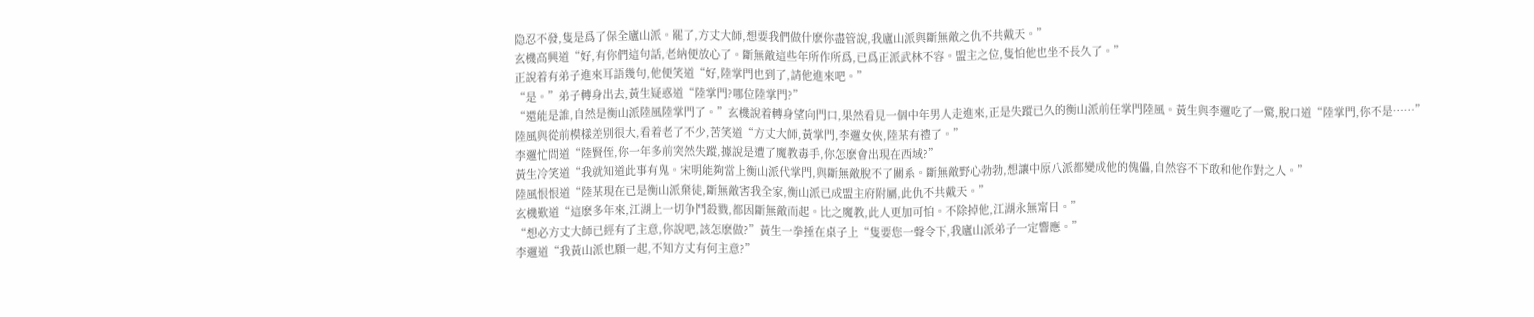隐忍不發,隻是爲了保全廬山派。罷了,方丈大師,想要我們做什麽你盡管說,我廬山派與斷無敵之仇不共戴天。”
玄機高興道“好,有你們這句話,老納便放心了。斷無敵這些年所作所爲,已爲正派武林不容。盟主之位,隻怕他也坐不長久了。”
正說着有弟子進來耳語幾句,他便笑道“好,陸掌門也到了,請他進來吧。”
“是。”弟子轉身出去,黃生疑惑道“陸掌門?哪位陸掌門?”
“還能是誰,自然是衡山派陸風陸掌門了。”玄機說着轉身望向門口,果然看見一個中年男人走進來,正是失蹤已久的衡山派前任掌門陸風。黃生與李邏吃了一驚,脫口道“陸掌門,你不是……”
陸風與從前模樣差别很大,看着老了不少,苦笑道“方丈大師,黃掌門,李邏女俠,陸某有禮了。”
李邏忙問道“陸賢侄,你一年多前突然失蹤,據說是遭了魔教毒手,你怎麽會出現在西域?”
黃生冷笑道“我就知道此事有鬼。宋明能夠當上衡山派代掌門,與斷無敵脫不了關系。斷無敵野心勃勃,想讓中原八派都變成他的傀儡,自然容不下敢和他作對之人。”
陸風恨恨道“陸某現在已是衡山派棄徒,斷無敵害我全家,衡山派已成盟主府附屬,此仇不共戴天。”
玄機歎道“這麽多年來,江湖上一切争鬥殺戮,都因斷無敵而起。比之魔教,此人更加可怕。不除掉他,江湖永無甯日。”
“想必方丈大師已經有了主意,你說吧,該怎麽做?”黃生一拳捶在桌子上“隻要您一聲令下,我廬山派弟子一定響應。”
李邏道“我黃山派也願一起,不知方丈有何主意?”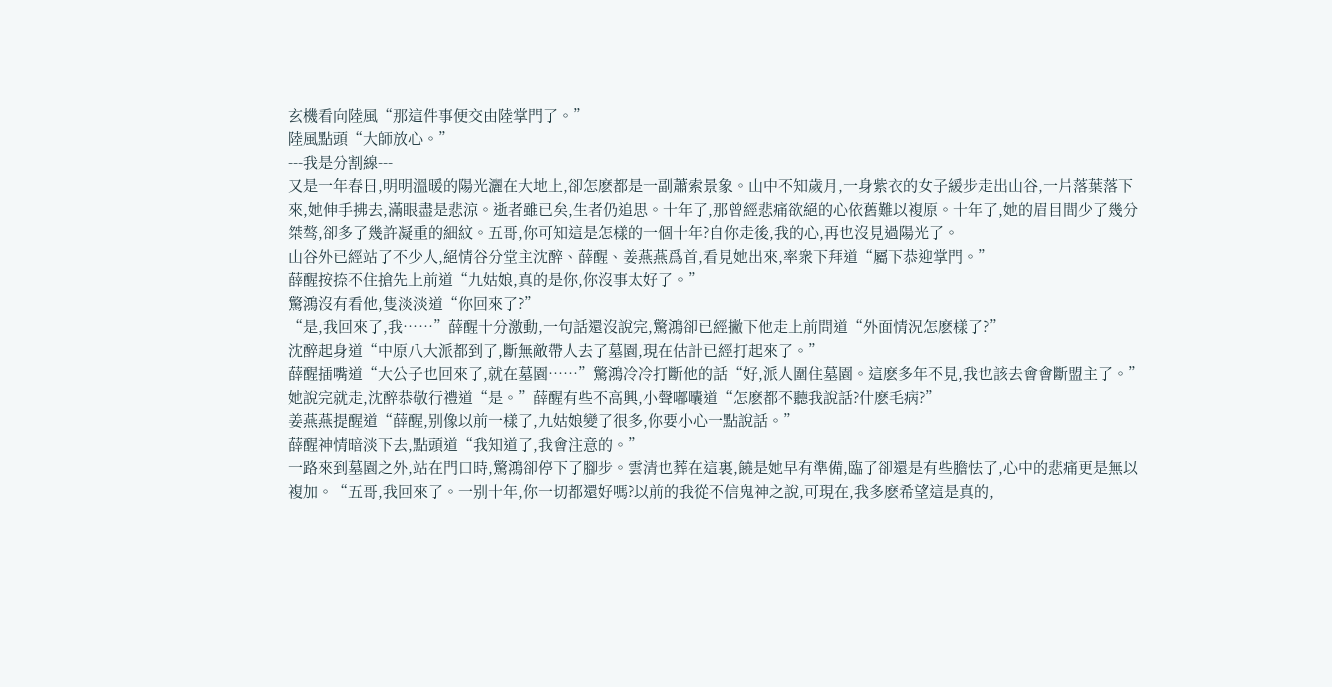玄機看向陸風“那這件事便交由陸掌門了。”
陸風點頭“大師放心。”
---我是分割線---
又是一年春日,明明溫暖的陽光灑在大地上,卻怎麽都是一副蕭索景象。山中不知歲月,一身紫衣的女子緩步走出山谷,一片落葉落下來,她伸手拂去,滿眼盡是悲涼。逝者雖已矣,生者仍追思。十年了,那曾經悲痛欲絕的心依舊難以複原。十年了,她的眉目間少了幾分桀骜,卻多了幾許凝重的細紋。五哥,你可知這是怎樣的一個十年?自你走後,我的心,再也沒見過陽光了。
山谷外已經站了不少人,絕情谷分堂主沈醉、薛醒、姜燕燕爲首,看見她出來,率衆下拜道“屬下恭迎掌門。”
薛醒按捺不住搶先上前道“九姑娘,真的是你,你沒事太好了。”
驚鴻沒有看他,隻淡淡道“你回來了?”
“是,我回來了,我……”薛醒十分激動,一句話還沒說完,驚鴻卻已經撇下他走上前問道“外面情況怎麽樣了?”
沈醉起身道“中原八大派都到了,斷無敵帶人去了墓園,現在估計已經打起來了。”
薛醒插嘴道“大公子也回來了,就在墓園……”驚鴻冷冷打斷他的話“好,派人圍住墓園。這麽多年不見,我也該去會會斷盟主了。”
她說完就走,沈醉恭敬行禮道“是。”薛醒有些不高興,小聲嘟囔道“怎麽都不聽我說話?什麽毛病?”
姜燕燕提醒道“薛醒,别像以前一樣了,九姑娘變了很多,你要小心一點說話。”
薛醒神情暗淡下去,點頭道“我知道了,我會注意的。”
一路來到墓園之外,站在門口時,驚鴻卻停下了腳步。雲清也葬在這裏,饒是她早有準備,臨了卻還是有些膽怯了,心中的悲痛更是無以複加。“五哥,我回來了。一别十年,你一切都還好嗎?以前的我從不信鬼神之說,可現在,我多麽希望這是真的,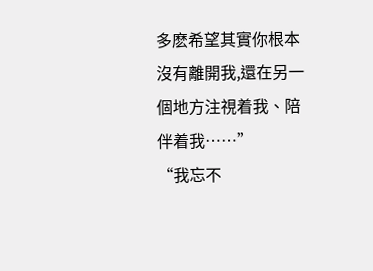多麽希望其實你根本沒有離開我,還在另一個地方注視着我、陪伴着我……”
“我忘不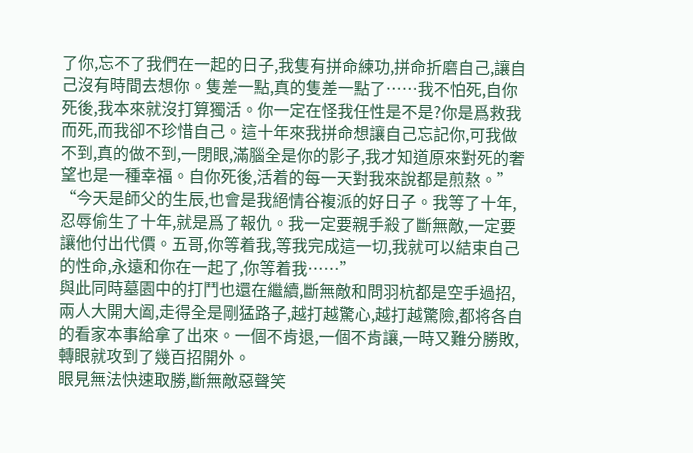了你,忘不了我們在一起的日子,我隻有拼命練功,拼命折磨自己,讓自己沒有時間去想你。隻差一點,真的隻差一點了……我不怕死,自你死後,我本來就沒打算獨活。你一定在怪我任性是不是?你是爲救我而死,而我卻不珍惜自己。這十年來我拼命想讓自己忘記你,可我做不到,真的做不到,一閉眼,滿腦全是你的影子,我才知道原來對死的奢望也是一種幸福。自你死後,活着的每一天對我來說都是煎熬。”
“今天是師父的生辰,也會是我絕情谷複派的好日子。我等了十年,忍辱偷生了十年,就是爲了報仇。我一定要親手殺了斷無敵,一定要讓他付出代價。五哥,你等着我,等我完成這一切,我就可以結束自己的性命,永遠和你在一起了,你等着我……”
與此同時墓園中的打鬥也還在繼續,斷無敵和問羽杭都是空手過招,兩人大開大阖,走得全是剛猛路子,越打越驚心,越打越驚險,都将各自的看家本事給拿了出來。一個不肯退,一個不肯讓,一時又難分勝敗,轉眼就攻到了幾百招開外。
眼見無法快速取勝,斷無敵惡聲笑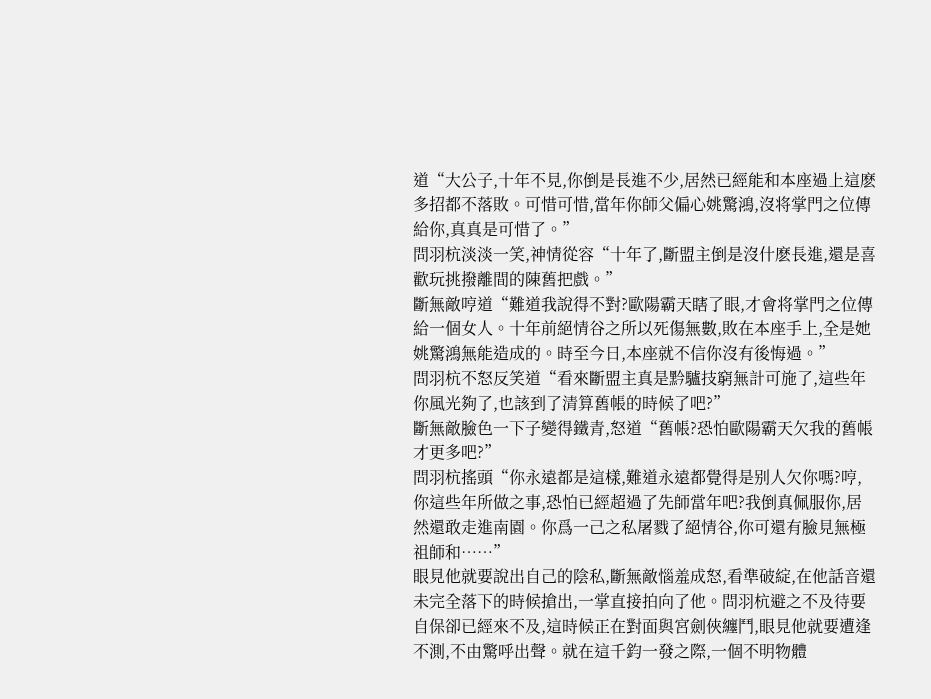道“大公子,十年不見,你倒是長進不少,居然已經能和本座過上這麽多招都不落敗。可惜可惜,當年你師父偏心姚驚鴻,沒将掌門之位傳給你,真真是可惜了。”
問羽杭淡淡一笑,神情從容“十年了,斷盟主倒是沒什麽長進,還是喜歡玩挑撥離間的陳舊把戲。”
斷無敵哼道“難道我說得不對?歐陽霸天瞎了眼,才會将掌門之位傳給一個女人。十年前絕情谷之所以死傷無數,敗在本座手上,全是她姚驚鴻無能造成的。時至今日,本座就不信你沒有後悔過。”
問羽杭不怒反笑道“看來斷盟主真是黔驢技窮無計可施了,這些年你風光夠了,也該到了清算舊帳的時候了吧?”
斷無敵臉色一下子變得鐵青,怒道“舊帳?恐怕歐陽霸天欠我的舊帳才更多吧?”
問羽杭搖頭“你永遠都是這樣,難道永遠都覺得是别人欠你嗎?哼,你這些年所做之事,恐怕已經超過了先師當年吧?我倒真佩服你,居然還敢走進南園。你爲一己之私屠戮了絕情谷,你可還有臉見無極祖師和……”
眼見他就要說出自己的陰私,斷無敵惱羞成怒,看準破綻,在他話音還未完全落下的時候搶出,一掌直接拍向了他。問羽杭避之不及待要自保卻已經來不及,這時候正在對面與宮劍俠纏鬥,眼見他就要遭逢不測,不由驚呼出聲。就在這千鈞一發之際,一個不明物體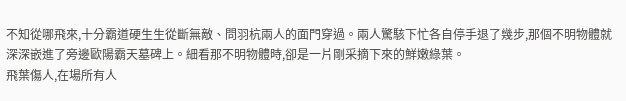不知從哪飛來,十分霸道硬生生從斷無敵、問羽杭兩人的面門穿過。兩人驚駭下忙各自停手退了幾步,那個不明物體就深深嵌進了旁邊歐陽霸天墓碑上。細看那不明物體時,卻是一片剛采摘下來的鮮嫩綠葉。
飛葉傷人,在場所有人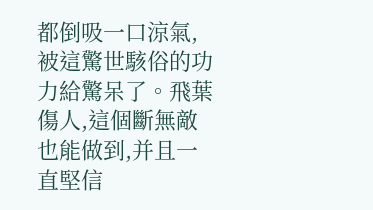都倒吸一口涼氣,被這驚世駭俗的功力給驚呆了。飛葉傷人,這個斷無敵也能做到,并且一直堅信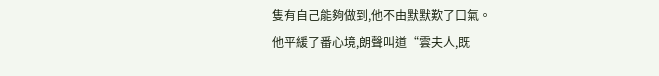隻有自己能夠做到,他不由默默歎了口氣。
他平緩了番心境,朗聲叫道“雲夫人,既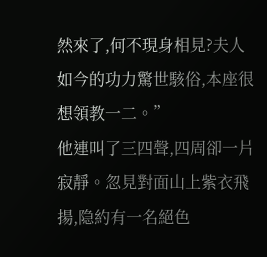然來了,何不現身相見?夫人如今的功力驚世駭俗,本座很想領教一二。”
他連叫了三四聲,四周卻一片寂靜。忽見對面山上紫衣飛揚,隐約有一名絕色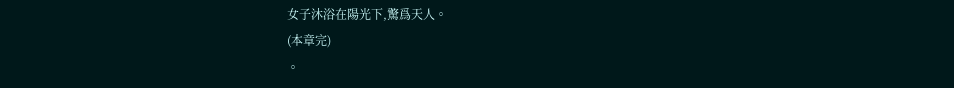女子沐浴在陽光下,驚爲天人。
(本章完)
。